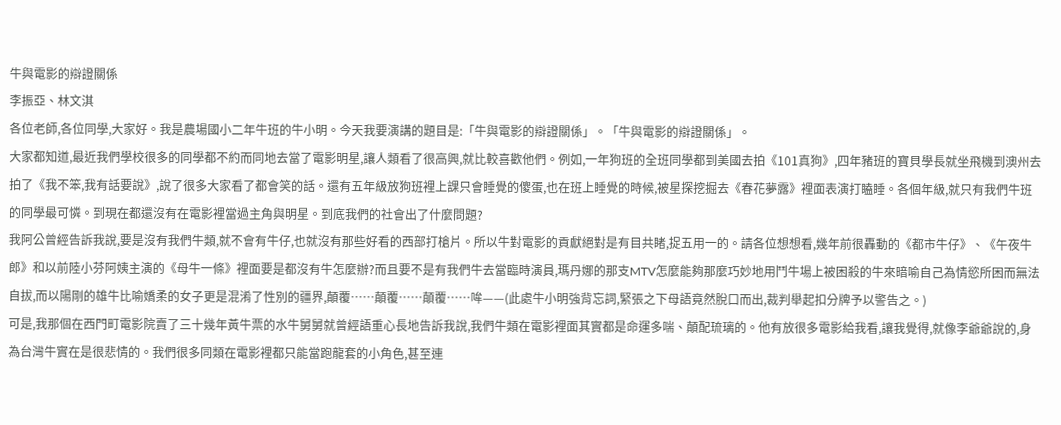牛與電影的辯證關係
李振亞、林文淇
各位老師,各位同學,大家好。我是農場國小二年牛班的牛小明。今天我要演講的題目是:「牛與電影的辯證關係」。「牛與電影的辯證關係」。
大家都知道,最近我們學校很多的同學都不約而同地去當了電影明星,讓人類看了很高興,就比較喜歡他們。例如,一年狗班的全班同學都到美國去拍《101真狗》,四年豬班的寶貝學長就坐飛機到澳州去拍了《我不笨,我有話要說》,說了很多大家看了都會笑的話。還有五年級放狗班裡上課只會睡覺的傻蛋,也在班上睡覺的時候,被星探挖掘去《春花夢露》裡面表演打瞌睡。各個年級,就只有我們牛班的同學最可憐。到現在都還沒有在電影裡當過主角與明星。到底我們的社會出了什麼問題?
我阿公曾經告訴我說,要是沒有我們牛類,就不會有牛仔,也就沒有那些好看的西部打槍片。所以牛對電影的貢獻絕對是有目共睹,捉五用一的。請各位想想看,幾年前很轟動的《都市牛仔》、《午夜牛郎》和以前陸小芬阿姨主演的《母牛一條》裡面要是都沒有牛怎麼辦?而且要不是有我們牛去當臨時演員,瑪丹娜的那支MTV怎麼能夠那麼巧妙地用鬥牛場上被困殺的牛來暗喻自己為情慾所困而無法自拔,而以陽剛的雄牛比喻嬌柔的女子更是混淆了性別的疆界,顛覆……顛覆……顛覆……哞——(此處牛小明強背忘詞,緊張之下母語竟然脫口而出,裁判舉起扣分牌予以警告之。)
可是,我那個在西門町電影院賣了三十幾年黃牛票的水牛舅舅就曾經語重心長地告訴我說,我們牛類在電影裡面其實都是命運多喘、顛配琉璃的。他有放很多電影給我看,讓我覺得,就像李爺爺說的,身為台灣牛實在是很悲情的。我們很多同類在電影裡都只能當跑龍套的小角色,甚至連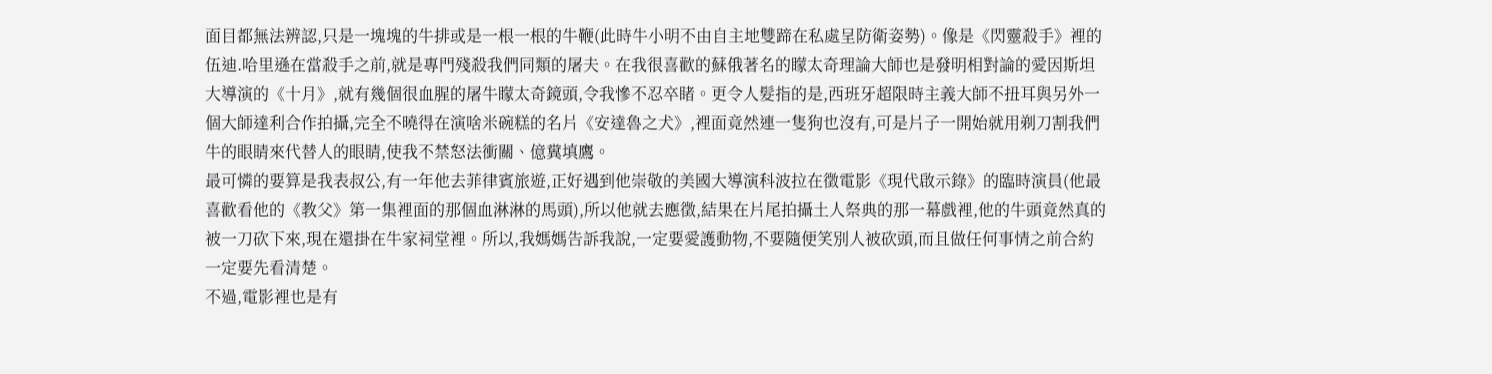面目都無法辨認,只是一塊塊的牛排或是一根一根的牛鞭(此時牛小明不由自主地雙蹄在私處呈防衛姿勢)。像是《閃靈殺手》裡的伍迪.哈里遜在當殺手之前,就是專門殘殺我們同類的屠夫。在我很喜歡的蘇俄著名的矇太奇理論大師也是發明相對論的愛因斯坦大導演的《十月》,就有幾個很血腥的屠牛矇太奇鏡頭,令我慘不忍卒睹。更令人髮指的是,西班牙超限時主義大師不扭耳與另外一個大師達利合作拍攝,完全不曉得在演啥米碗糕的名片《安達魯之犬》,裡面竟然連一隻狗也沒有,可是片子一開始就用剃刀割我們牛的眼睛來代替人的眼睛,使我不禁怒法衝關、億糞填鷹。
最可憐的要算是我表叔公,有一年他去菲律賓旅遊,正好遇到他崇敬的美國大導演科波拉在徵電影《現代啟示錄》的臨時演員(他最喜歡看他的《教父》第一集裡面的那個血淋淋的馬頭),所以他就去應徵,結果在片尾拍攝土人祭典的那一幕戲裡,他的牛頭竟然真的被一刀砍下來,現在還掛在牛家祠堂裡。所以,我媽媽告訴我說,一定要愛護動物,不要隨便笑別人被砍頭,而且做任何事情之前合約一定要先看清楚。
不過,電影裡也是有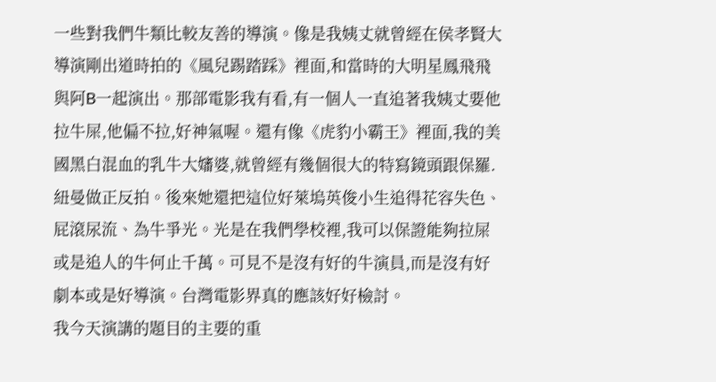一些對我們牛類比較友善的導演。像是我姨丈就曾經在侯孝賢大導演剛出道時拍的《風兒踢踏踩》裡面,和當時的大明星鳳飛飛與阿B一起演出。那部電影我有看,有一個人一直追著我姨丈要他拉牛屎,他偏不拉,好神氣喔。還有像《虎豹小霸王》裡面,我的美國黑白混血的乳牛大嬸婆,就曾經有幾個很大的特寫鏡頭跟保羅.紐曼做正反拍。後來她還把這位好萊塢英俊小生追得花容失色、屁滾尿流、為牛爭光。光是在我們學校裡,我可以保證能夠拉屎或是追人的牛何止千萬。可見不是沒有好的牛演員,而是沒有好劇本或是好導演。台灣電影界真的應該好好檢討。
我今天演講的題目的主要的重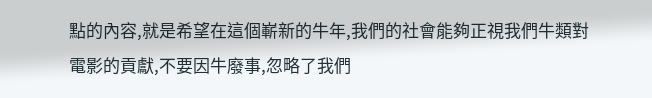點的內容,就是希望在這個嶄新的牛年,我們的社會能夠正視我們牛類對電影的貢獻,不要因牛廢事,忽略了我們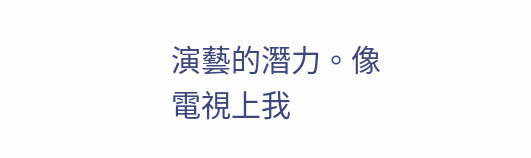演藝的潛力。像電視上我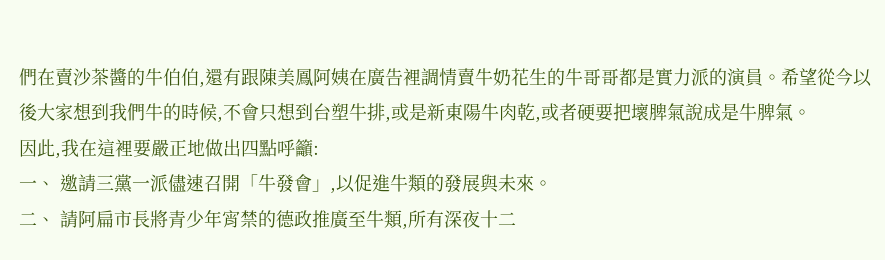們在賣沙茶醬的牛伯伯,還有跟陳美鳳阿姨在廣告裡調情賣牛奶花生的牛哥哥都是實力派的演員。希望從今以後大家想到我們牛的時候,不會只想到台塑牛排,或是新東陽牛肉乾,或者硬要把壞脾氣說成是牛脾氣。
因此,我在這裡要嚴正地做出四點呼籲:
一、 邀請三黨一派儘速召開「牛發會」,以促進牛類的發展與未來。
二、 請阿扁市長將青少年宵禁的德政推廣至牛類,所有深夜十二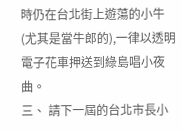時仍在台北街上遊蕩的小牛(尤其是當牛郎的),一律以透明電子花車押送到綠島唱小夜曲。
三、 請下一屆的台北市長小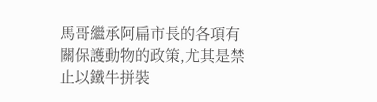馬哥繼承阿扁市長的各項有關保護動物的政策,尤其是禁止以鐵牛拼裝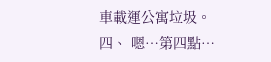車載運公寓垃圾。
四、 嗯…第四點…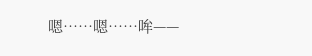嗯……嗯……哞——